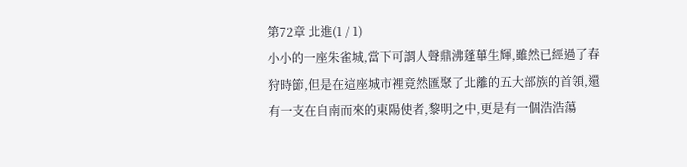第72章 北進(1 / 1)
小小的一座朱雀城,當下可謂人聲鼎沸蓬蓽生輝,雖然已經過了春狩時節,但是在這座城市裡竟然匯聚了北離的五大部族的首領,還有一支在自南而來的東陽使者,黎明之中,更是有一個浩浩蕩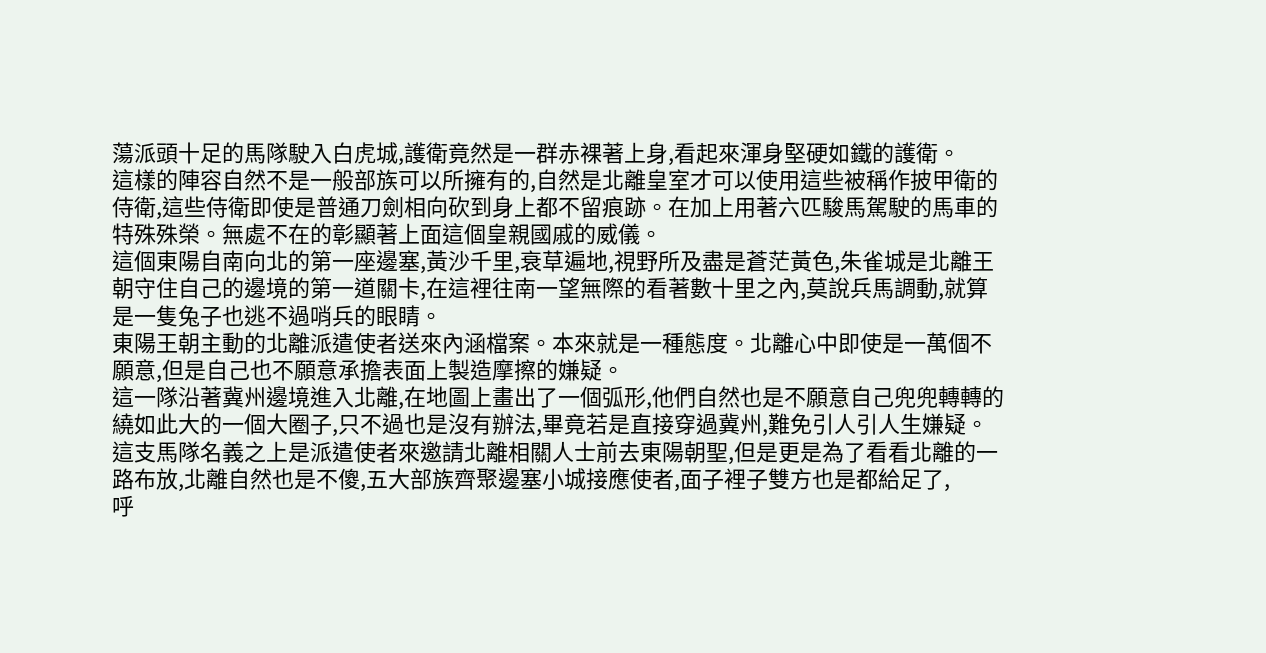蕩派頭十足的馬隊駛入白虎城,護衛竟然是一群赤裸著上身,看起來渾身堅硬如鐵的護衛。
這樣的陣容自然不是一般部族可以所擁有的,自然是北離皇室才可以使用這些被稱作披甲衛的侍衛,這些侍衛即使是普通刀劍相向砍到身上都不留痕跡。在加上用著六匹駿馬駕駛的馬車的特殊殊榮。無處不在的彰顯著上面這個皇親國戚的威儀。
這個東陽自南向北的第一座邊塞,黃沙千里,衰草遍地,視野所及盡是蒼茫黃色,朱雀城是北離王朝守住自己的邊境的第一道關卡,在這裡往南一望無際的看著數十里之內,莫說兵馬調動,就算是一隻兔子也逃不過哨兵的眼睛。
東陽王朝主動的北離派遣使者送來內涵檔案。本來就是一種態度。北離心中即使是一萬個不願意,但是自己也不願意承擔表面上製造摩擦的嫌疑。
這一隊沿著冀州邊境進入北離,在地圖上畫出了一個弧形,他們自然也是不願意自己兜兜轉轉的繞如此大的一個大圈子,只不過也是沒有辦法,畢竟若是直接穿過冀州,難免引人引人生嫌疑。
這支馬隊名義之上是派遣使者來邀請北離相關人士前去東陽朝聖,但是更是為了看看北離的一路布放,北離自然也是不傻,五大部族齊聚邊塞小城接應使者,面子裡子雙方也是都給足了,
呼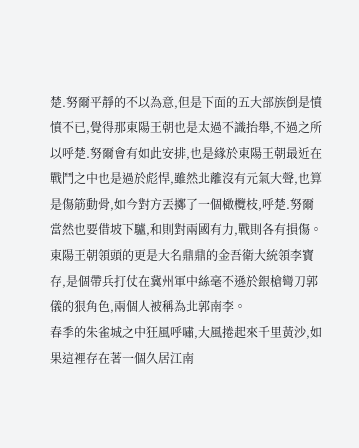楚.努爾平靜的不以為意,但是下面的五大部族倒是憤憤不已,覺得那東陽王朝也是太過不識抬舉,不過之所以呼楚.努爾會有如此安排,也是緣於東陽王朝最近在戰鬥之中也是過於彪悍,雖然北離沒有元氣大聲,也算是傷筋動骨,如今對方丟擲了一個橄欖枝,呼楚.努爾當然也要借坡下驢,和則對兩國有力,戰則各有損傷。
東陽王朝領頭的更是大名鼎鼎的金吾衛大統領李寶存,是個帶兵打仗在冀州軍中絲毫不遜於銀槍彎刀郭儀的狠角色,兩個人被稱為北郭南李。
春季的朱雀城之中狂風呼嘯,大風捲起來千里黃沙,如果這裡存在著一個久居江南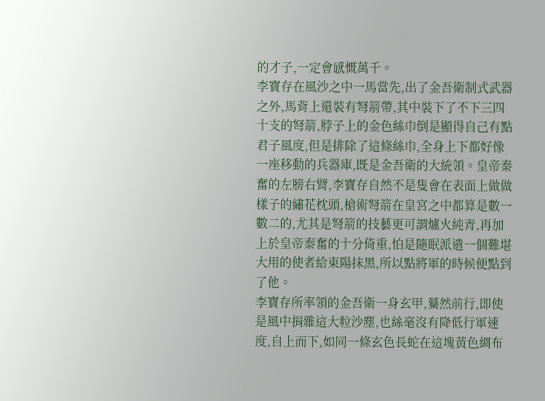的才子,一定會感慨萬千。
李寶存在風沙之中一馬當先,出了金吾衛制式武器之外,馬背上還裝有弩箭帶,其中裝下了不下三四十支的弩箭,脖子上的金色絲巾倒是顯得自己有點君子風度,但是排除了這條絲巾,全身上下都好像一座移動的兵器庫,既是金吾衛的大統領。皇帝秦奮的左膀右臂,李寶存自然不是隻會在表面上做做樣子的繡花枕頭,槍術弩箭在皇宮之中都算是數一數二的,尤其是弩箭的技藝更可謂爐火純青,再加上於皇帝秦奮的十分倚重,怕是隨眠派遣一個難堪大用的使者給東陽抹黑,所以點將軍的時候便點到了他。
李寶存所率領的金吾衛一身玄甲,驀然前行,即使是風中捐雜這大粒沙塵,也絲毫沒有降低行軍速度,自上而下,如同一條玄色長蛇在這塊黃色綢布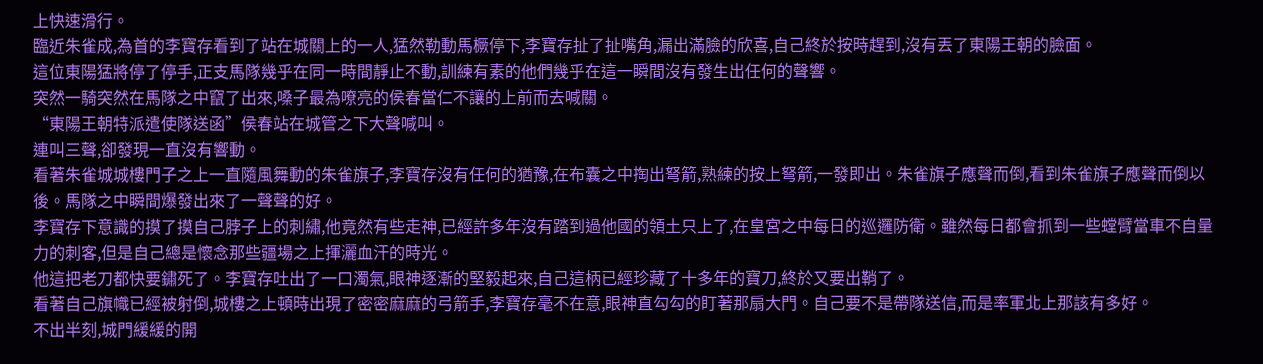上快速滑行。
臨近朱雀成,為首的李寶存看到了站在城關上的一人,猛然勒動馬橛停下,李寶存扯了扯嘴角,漏出滿臉的欣喜,自己終於按時趕到,沒有丟了東陽王朝的臉面。
這位東陽猛將停了停手,正支馬隊幾乎在同一時間靜止不動,訓練有素的他們幾乎在這一瞬間沒有發生出任何的聲響。
突然一騎突然在馬隊之中竄了出來,嗓子最為嘹亮的侯春當仁不讓的上前而去喊關。
“東陽王朝特派遣使隊送函”侯春站在城管之下大聲喊叫。
連叫三聲,卻發現一直沒有響動。
看著朱雀城城樓門子之上一直隨風舞動的朱雀旗子,李寶存沒有任何的猶豫,在布囊之中掏出弩箭,熟練的按上弩箭,一發即出。朱雀旗子應聲而倒,看到朱雀旗子應聲而倒以後。馬隊之中瞬間爆發出來了一聲聲的好。
李寶存下意識的摸了摸自己脖子上的刺繡,他竟然有些走神,已經許多年沒有踏到過他國的領土只上了,在皇宮之中每日的巡邏防衛。雖然每日都會抓到一些螳臂當車不自量力的刺客,但是自己總是懷念那些疆場之上揮灑血汗的時光。
他這把老刀都快要鏽死了。李寶存吐出了一口濁氣,眼神逐漸的堅毅起來,自己這柄已經珍藏了十多年的寶刀,終於又要出鞘了。
看著自己旗幟已經被射倒,城樓之上頓時出現了密密麻麻的弓箭手,李寶存毫不在意,眼神直勾勾的盯著那扇大門。自己要不是帶隊送信,而是率軍北上那該有多好。
不出半刻,城門緩緩的開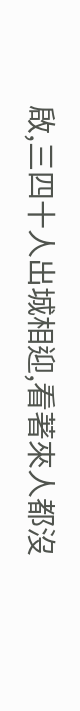啟,三四十人出城相迎,看著來人都沒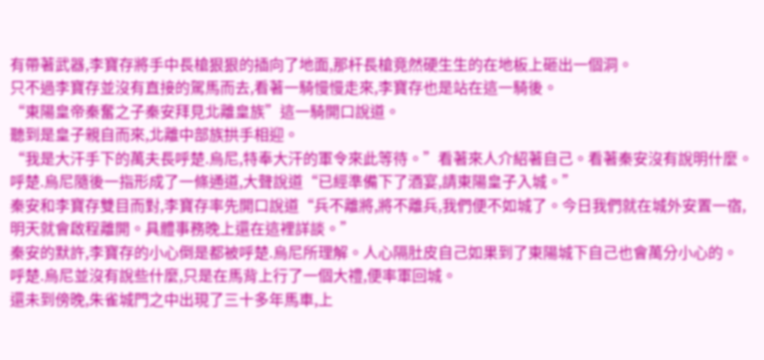有帶著武器,李寶存將手中長槍狠狠的插向了地面,那杆長槍竟然硬生生的在地板上砸出一個洞。
只不過李寶存並沒有直接的駕馬而去,看著一騎慢慢走來,李寶存也是站在這一騎後。
“東陽皇帝秦奮之子秦安拜見北離皇族”這一騎開口說道。
聽到是皇子親自而來,北離中部族拱手相迎。
“我是大汗手下的萬夫長呼楚.烏尼,特奉大汗的軍令來此等待。”看著來人介紹著自己。看著秦安沒有說明什麼。
呼楚.烏尼隨後一指形成了一條通道,大聲說道“已經準備下了酒宴,請東陽皇子入城。”
秦安和李寶存雙目而對,李寶存率先開口說道“兵不離將,將不離兵,我們便不如城了。今日我們就在城外安置一宿,明天就會啟程離開。具體事務晚上還在這裡詳談。”
秦安的默許,李寶存的小心倒是都被呼楚.烏尼所理解。人心隔肚皮自己如果到了東陽城下自己也會萬分小心的。
呼楚.烏尼並沒有說些什麼,只是在馬背上行了一個大禮,便率軍回城。
還未到傍晚,朱雀城門之中出現了三十多年馬車,上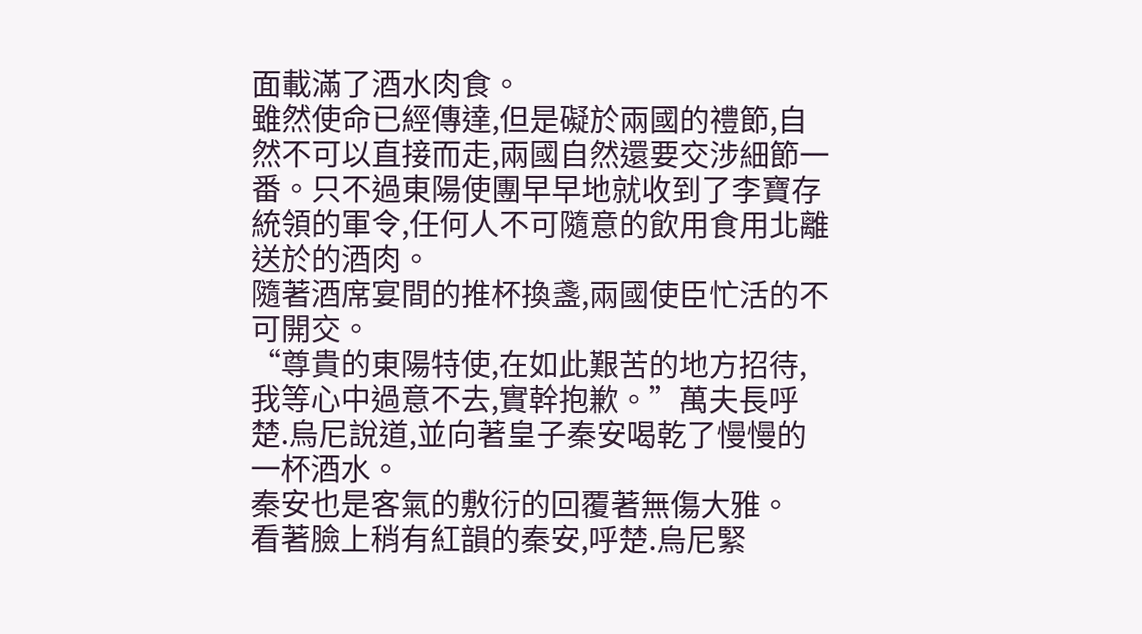面載滿了酒水肉食。
雖然使命已經傳達,但是礙於兩國的禮節,自然不可以直接而走,兩國自然還要交涉細節一番。只不過東陽使團早早地就收到了李寶存統領的軍令,任何人不可隨意的飲用食用北離送於的酒肉。
隨著酒席宴間的推杯換盞,兩國使臣忙活的不可開交。
“尊貴的東陽特使,在如此艱苦的地方招待,我等心中過意不去,實幹抱歉。”萬夫長呼楚.烏尼說道,並向著皇子秦安喝乾了慢慢的一杯酒水。
秦安也是客氣的敷衍的回覆著無傷大雅。
看著臉上稍有紅韻的秦安,呼楚.烏尼緊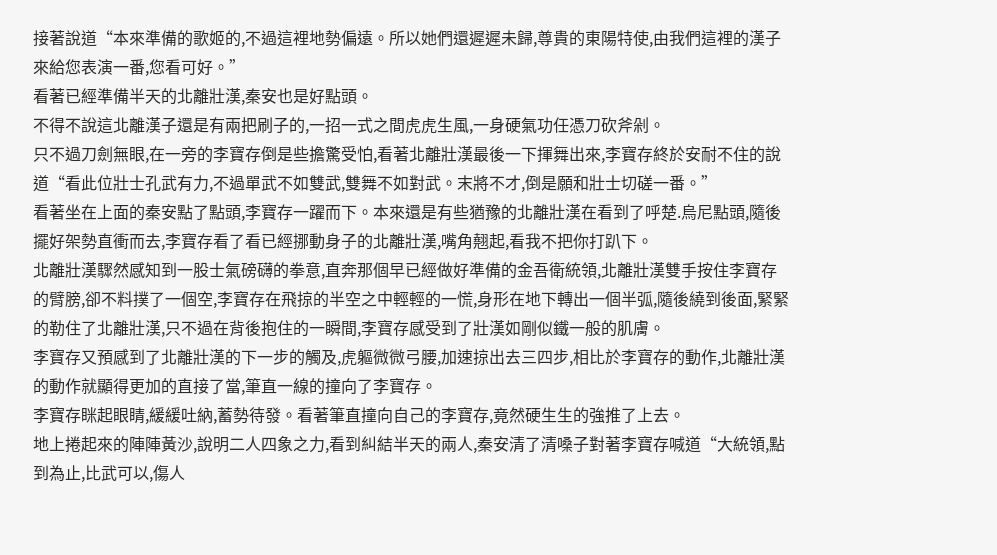接著說道“本來準備的歌姬的,不過這裡地勢偏遠。所以她們還遲遲未歸,尊貴的東陽特使,由我們這裡的漢子來給您表演一番,您看可好。”
看著已經準備半天的北離壯漢,秦安也是好點頭。
不得不說這北離漢子還是有兩把刷子的,一招一式之間虎虎生風,一身硬氣功任憑刀砍斧剁。
只不過刀劍無眼,在一旁的李寶存倒是些擔驚受怕,看著北離壯漢最後一下揮舞出來,李寶存終於安耐不住的說道“看此位壯士孔武有力,不過單武不如雙武,雙舞不如對武。末將不才,倒是願和壯士切磋一番。”
看著坐在上面的秦安點了點頭,李寶存一躍而下。本來還是有些猶豫的北離壯漢在看到了呼楚.烏尼點頭,隨後擺好架勢直衝而去,李寶存看了看已經挪動身子的北離壯漢,嘴角翹起,看我不把你打趴下。
北離壯漢驟然感知到一股士氣磅礴的拳意,直奔那個早已經做好準備的金吾衛統領,北離壯漢雙手按住李寶存的臂膀,卻不料撲了一個空,李寶存在飛掠的半空之中輕輕的一慌,身形在地下轉出一個半弧,隨後繞到後面,緊緊的勒住了北離壯漢,只不過在背後抱住的一瞬間,李寶存感受到了壯漢如剛似鐵一般的肌膚。
李寶存又預感到了北離壯漢的下一步的觸及,虎軀微微弓腰,加速掠出去三四步,相比於李寶存的動作,北離壯漢的動作就顯得更加的直接了當,筆直一線的撞向了李寶存。
李寶存眯起眼睛,緩緩吐納,蓄勢待發。看著筆直撞向自己的李寶存,竟然硬生生的強推了上去。
地上捲起來的陣陣黃沙,說明二人四象之力,看到糾結半天的兩人,秦安清了清嗓子對著李寶存喊道“大統領,點到為止,比武可以,傷人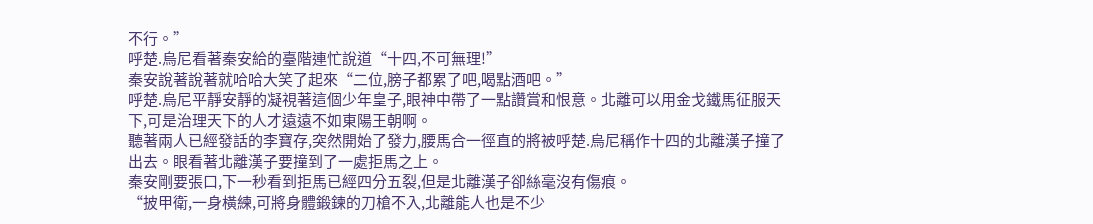不行。”
呼楚.烏尼看著秦安給的臺階連忙說道“十四,不可無理!”
秦安說著說著就哈哈大笑了起來“二位,膀子都累了吧,喝點酒吧。”
呼楚.烏尼平靜安靜的凝視著這個少年皇子,眼神中帶了一點讚賞和恨意。北離可以用金戈鐵馬征服天下,可是治理天下的人才遠遠不如東陽王朝啊。
聽著兩人已經發話的李寶存,突然開始了發力,腰馬合一徑直的將被呼楚.烏尼稱作十四的北離漢子撞了出去。眼看著北離漢子要撞到了一處拒馬之上。
秦安剛要張口,下一秒看到拒馬已經四分五裂,但是北離漢子卻絲毫沒有傷痕。
“披甲衛,一身橫練,可將身體鍛鍊的刀槍不入,北離能人也是不少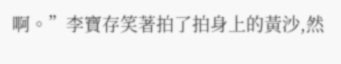啊。”李寶存笑著拍了拍身上的黃沙,然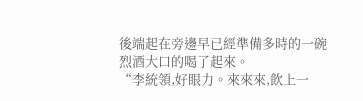後端起在旁邊早已經準備多時的一碗烈酒大口的喝了起來。
“李統領,好眼力。來來來,飲上一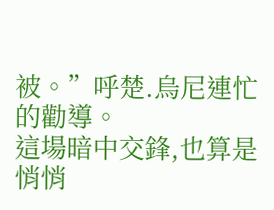被。”呼楚.烏尼連忙的勸導。
這場暗中交鋒,也算是悄悄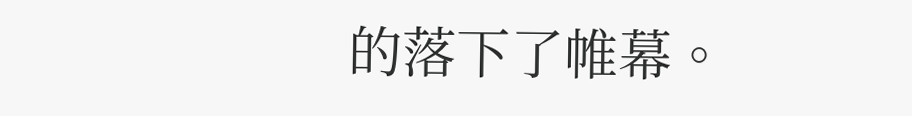的落下了帷幕。